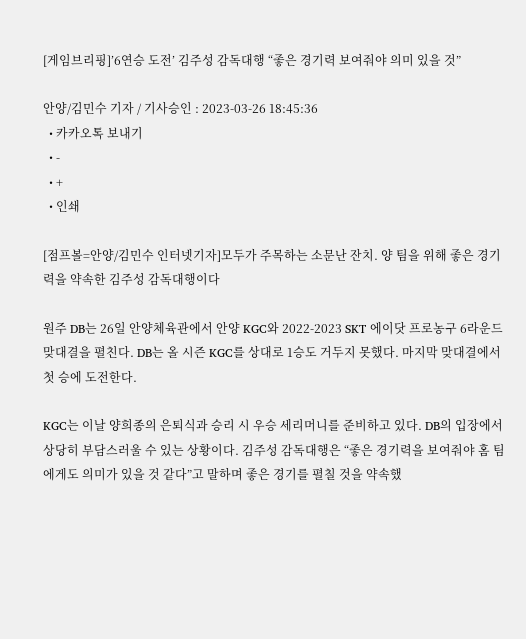[게임브리핑]’6연승 도전’ 김주성 감독대행 “좋은 경기력 보여줘야 의미 있을 것”

안양/김민수 기자 / 기사승인 : 2023-03-26 18:45:36
  • 카카오톡 보내기
  • -
  • +
  • 인쇄

[점프볼=안양/김민수 인터넷기자]모두가 주목하는 소문난 잔치. 양 팀을 위해 좋은 경기력을 약속한 김주성 감독대행이다

원주 DB는 26일 안양체육관에서 안양 KGC와 2022-2023 SKT 에이닷 프로농구 6라운드 맞대결을 펼친다. DB는 올 시즌 KGC를 상대로 1승도 거두지 못했다. 마지막 맞대결에서 첫 승에 도전한다.

KGC는 이날 양희종의 은퇴식과 승리 시 우승 세리머니를 준비하고 있다. DB의 입장에서 상당히 부담스러울 수 있는 상황이다. 김주성 감독대행은 “좋은 경기력을 보여줘야 홈 팀에게도 의미가 있을 것 같다”고 말하며 좋은 경기를 펼칠 것을 약속했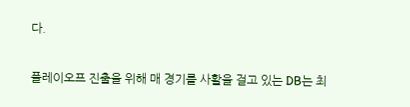다.

플레이오프 진출을 위해 매 경기를 사활을 걸고 있는 DB는 최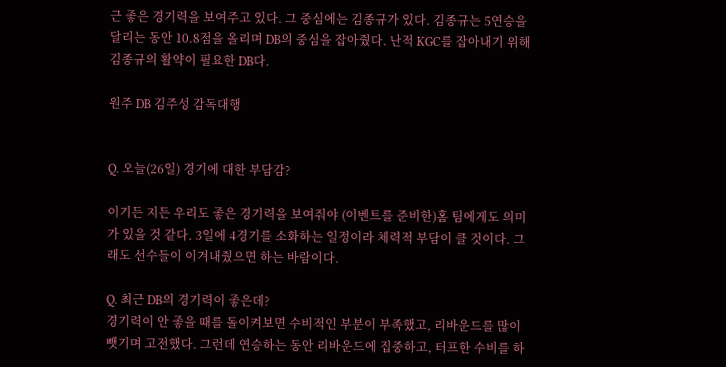근 좋은 경기력을 보여주고 있다. 그 중심에는 김종규가 있다. 김종규는 5연승을 달리는 동안 10.8점을 올리며 DB의 중심을 잡아줬다. 난적 KGC를 잡아내기 위해 김종규의 활약이 필요한 DB다.

원주 DB 김주성 감독대행


Q. 오늘(26일) 경기에 대한 부담감?

이기든 지든 우리도 좋은 경기력을 보여줘야 (이벤트를 준비한)홈 팀에게도 의미가 있을 것 같다. 3일에 4경기를 소화하는 일정이라 체력적 부담이 클 것이다. 그래도 선수들이 이겨내줬으면 하는 바람이다.

Q. 최근 DB의 경기력이 좋은데?
경기력이 안 좋을 때를 돌이켜보면 수비적인 부분이 부족했고, 리바운드를 많이 뺏기며 고전했다. 그런데 연승하는 동안 리바운드에 집중하고, 터프한 수비를 하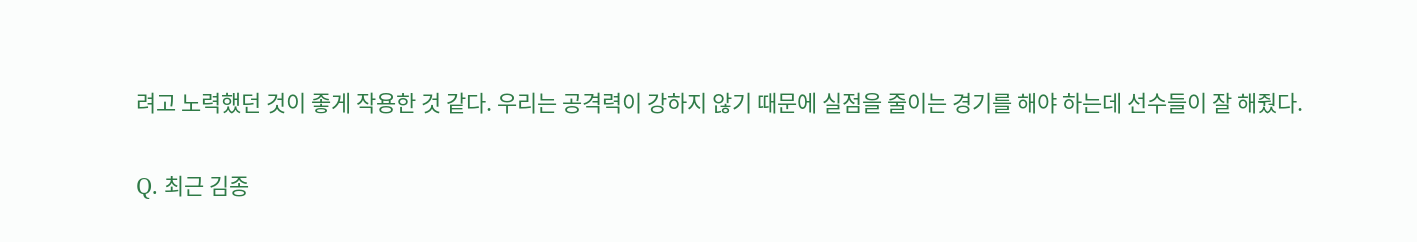려고 노력했던 것이 좋게 작용한 것 같다. 우리는 공격력이 강하지 않기 때문에 실점을 줄이는 경기를 해야 하는데 선수들이 잘 해줬다.

Q. 최근 김종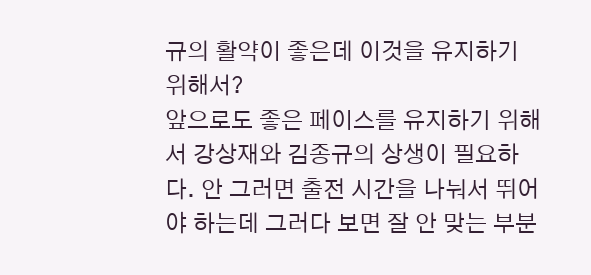규의 활약이 좋은데 이것을 유지하기 위해서?
앞으로도 좋은 페이스를 유지하기 위해서 강상재와 김종규의 상생이 필요하다. 안 그러면 출전 시간을 나눠서 뛰어야 하는데 그러다 보면 잘 안 맞는 부분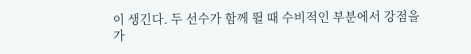이 생긴다. 두 선수가 함께 뛸 때 수비적인 부분에서 강점을 가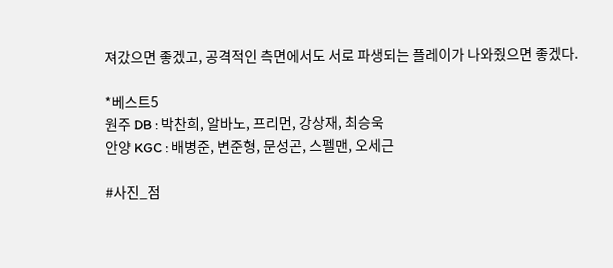져갔으면 좋겠고, 공격적인 측면에서도 서로 파생되는 플레이가 나와줬으면 좋겠다.

*베스트5
원주 DB : 박찬희, 알바노, 프리먼, 강상재, 최승욱
안양 KGC : 배병준, 변준형, 문성곤, 스펠맨, 오세근

#사진_점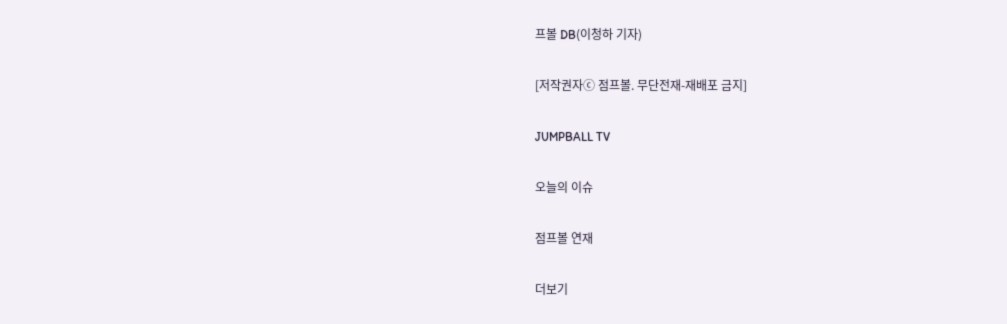프볼 DB(이청하 기자)

[저작권자ⓒ 점프볼. 무단전재-재배포 금지]

JUMPBALL TV

오늘의 이슈

점프볼 연재

더보기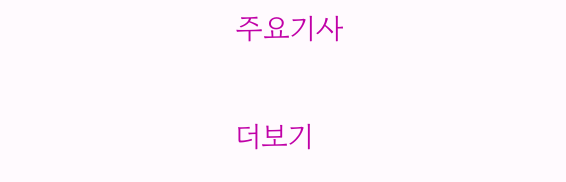주요기사

더보기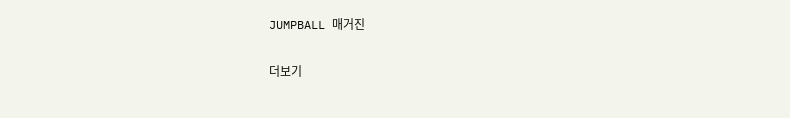JUMPBALL 매거진

더보기